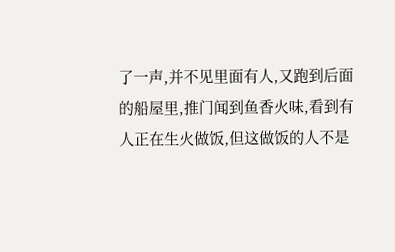了一声,并不见里面有人,又跑到后面的船屋里,推门闻到鱼香火味,看到有人正在生火做饭,但这做饭的人不是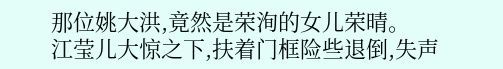那位姚大洪,竟然是荣洵的女儿荣晴。
江莹儿大惊之下,扶着门框险些退倒,失声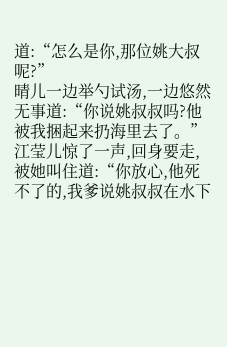道:“怎么是你,那位姚大叔呢?”
晴儿一边举勺试汤,一边悠然无事道:“你说姚叔叔吗?他被我捆起来扔海里去了。”
江莹儿惊了一声,回身要走,被她叫住道:“你放心,他死不了的,我爹说姚叔叔在水下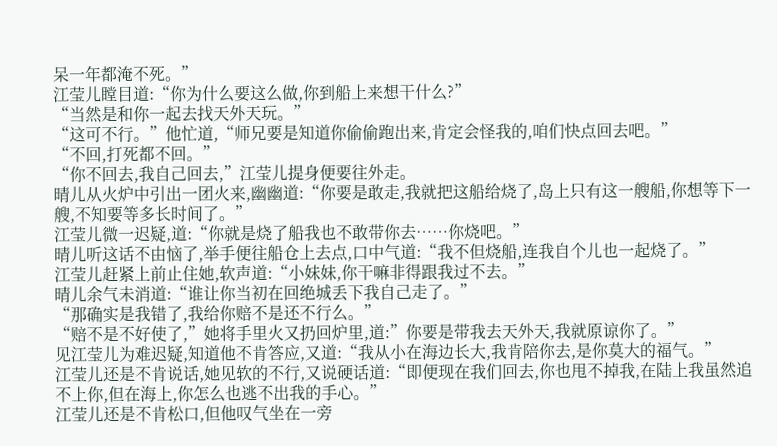呆一年都淹不死。”
江莹儿瞠目道:“你为什么要这么做,你到船上来想干什么?”
“当然是和你一起去找天外天玩。”
“这可不行。”他忙道,“师兄要是知道你偷偷跑出来,肯定会怪我的,咱们快点回去吧。”
“不回,打死都不回。”
“你不回去,我自己回去,”江莹儿提身便要往外走。
晴儿从火炉中引出一团火来,幽幽道:“你要是敢走,我就把这船给烧了,岛上只有这一艘船,你想等下一艘,不知要等多长时间了。”
江莹儿微一迟疑,道:“你就是烧了船我也不敢带你去……你烧吧。”
晴儿听这话不由恼了,举手便往船仓上去点,口中气道:“我不但烧船,连我自个儿也一起烧了。”
江莹儿赶紧上前止住她,软声道:“小妹妹,你干嘛非得跟我过不去。”
晴儿余气未消道:“谁让你当初在回绝城丢下我自己走了。”
“那确实是我错了,我给你赔不是还不行么。”
“赔不是不好使了,”她将手里火又扔回炉里,道:”你要是带我去天外天,我就原谅你了。”
见江莹儿为难迟疑,知道他不肯答应,又道:“我从小在海边长大,我肯陪你去,是你莫大的福气。”
江莹儿还是不肯说话,她见软的不行,又说硬话道:“即便现在我们回去,你也甩不掉我,在陆上我虽然追不上你,但在海上,你怎么也逃不出我的手心。”
江莹儿还是不肯松口,但他叹气坐在一旁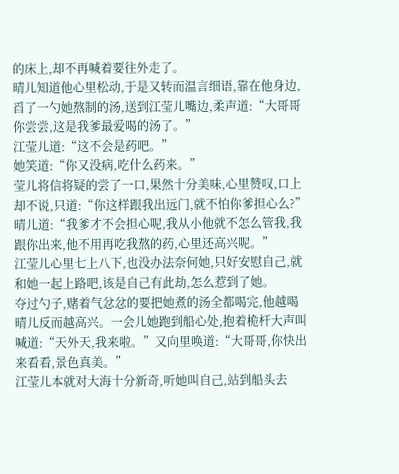的床上,却不再喊着要往外走了。
晴儿知道他心里松动,于是又转而温言细语,靠在他身边,舀了一勺她熬制的汤,送到江莹儿嘴边,柔声道:“大哥哥你尝尝,这是我爹最爱喝的汤了。”
江莹儿道:“这不会是药吧。”
她笑道:“你又没病,吃什么药来。”
莹儿将信将疑的尝了一口,果然十分美味,心里赞叹,口上却不说,只道:“你这样跟我出远门,就不怕你爹担心么?”
晴儿道:“我爹才不会担心呢,我从小他就不怎么管我,我跟你出来,他不用再吃我熬的药,心里还高兴呢。”
江莹儿心里七上八下,也没办法奈何她,只好安慰自己,就和她一起上路吧,该是自己有此劫,怎么惹到了她。
夺过勺子,赌着气忿忿的要把她煮的汤全都喝完,他越喝晴儿反而越高兴。一会儿她跑到船心处,抱着桅杆大声叫喊道:“天外天,我来啦。”又向里唤道:“大哥哥,你快出来看看,景色真美。”
江莹儿本就对大海十分新奇,听她叫自己,站到船头去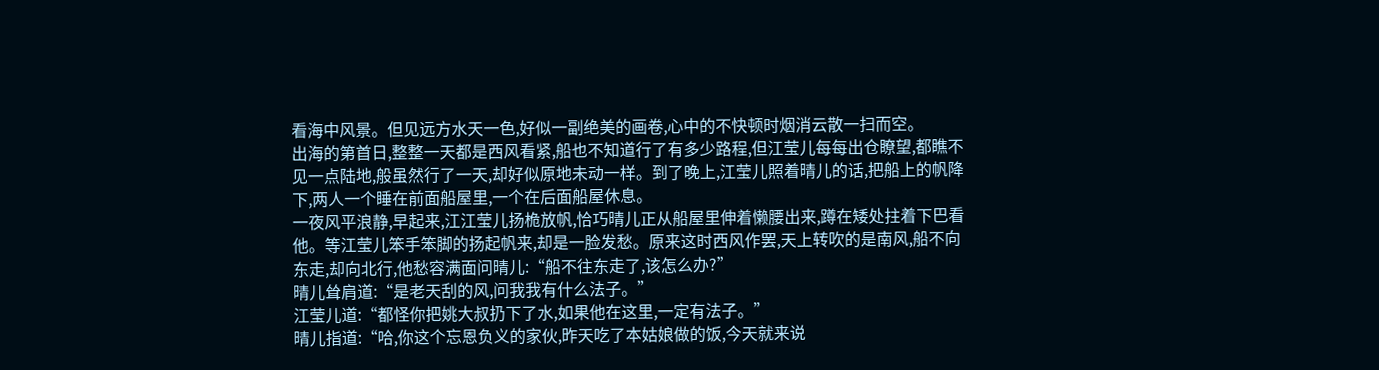看海中风景。但见远方水天一色,好似一副绝美的画卷,心中的不快顿时烟消云散一扫而空。
出海的第首日,整整一天都是西风看紧,船也不知道行了有多少路程,但江莹儿每每出仓瞭望,都瞧不见一点陆地,般虽然行了一天,却好似原地未动一样。到了晚上,江莹儿照着晴儿的话,把船上的帆降下,两人一个睡在前面船屋里,一个在后面船屋休息。
一夜风平浪静,早起来,江江莹儿扬桅放帆,恰巧晴儿正从船屋里伸着懒腰出来,蹲在矮处拄着下巴看他。等江莹儿笨手笨脚的扬起帆来,却是一脸发愁。原来这时西风作罢,天上转吹的是南风,船不向东走,却向北行,他愁容满面问晴儿:“船不往东走了,该怎么办?”
晴儿耸肩道:“是老天刮的风,问我我有什么法子。”
江莹儿道:“都怪你把姚大叔扔下了水,如果他在这里,一定有法子。”
晴儿指道:“哈,你这个忘恩负义的家伙,昨天吃了本姑娘做的饭,今天就来说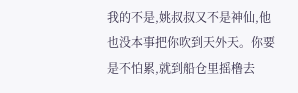我的不是,姚叔叔又不是神仙,他也没本事把你吹到天外天。你要是不怕累,就到船仓里摇橹去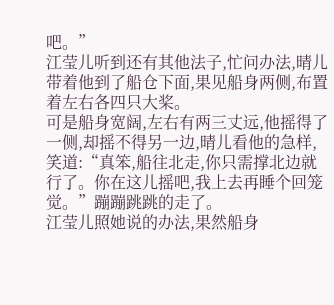吧。”
江莹儿听到还有其他法子,忙问办法,晴儿带着他到了船仓下面,果见船身两侧,布置着左右各四只大桨。
可是船身宽阔,左右有两三丈远,他摇得了一侧,却摇不得另一边,晴儿看他的急样,笑道:“真笨,船往北走,你只需撑北边就行了。你在这儿摇吧,我上去再睡个回笼觉。”蹦蹦跳跳的走了。
江莹儿照她说的办法,果然船身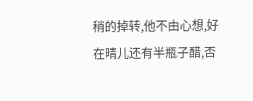稍的掉转,他不由心想,好在晴儿还有半瓶子醋,否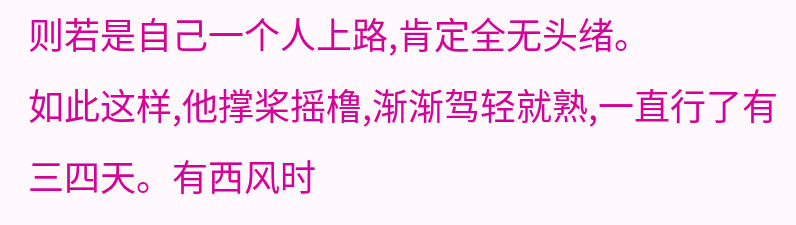则若是自己一个人上路,肯定全无头绪。
如此这样,他撑桨摇橹,渐渐驾轻就熟,一直行了有三四天。有西风时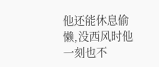他还能休息偷懒,没西风时他一刻也不